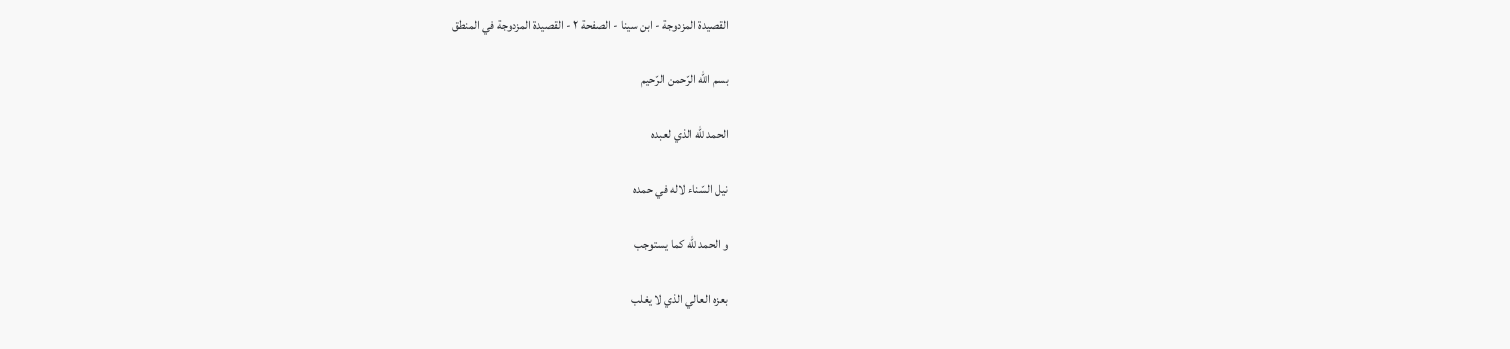القصيدة المزدوجة - ابن سينا - الصفحة ٢ - القصيدة المزدوجة في المنطق

بسم اللّه الرّحمن الرّحيم‌

الحمد للّه الذي لعبده‌

نيل السّناء لاله في حمده‌

و الحمد للّه كما يستوجب‌

بعزه العالي الذي لا يغلب‌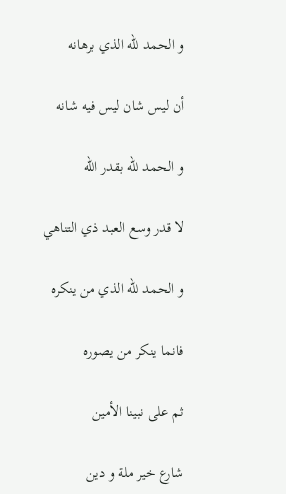و الحمد للّه الذي برهانه‌

أن ليس شان ليس فيه شانه‌

و الحمد للّه بقدر اللّه‌

لا قدر وسع العبد ذي التناهي‌

و الحمد للّه الذي من ينكره‌

فانما ينكر من يصوره‌

ثم على نبينا الأمين‌

شارع خير ملة و دين‌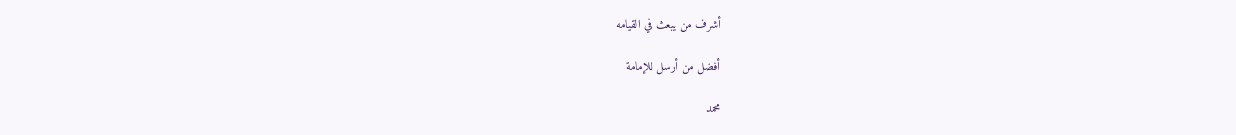أشرف من يبعث في القيامه‌

أفضل من أرسل للإمامة

محمد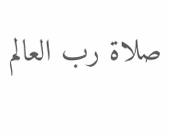صلاة رب العالم‌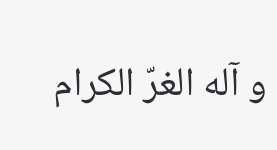و آله الغرّ الكرام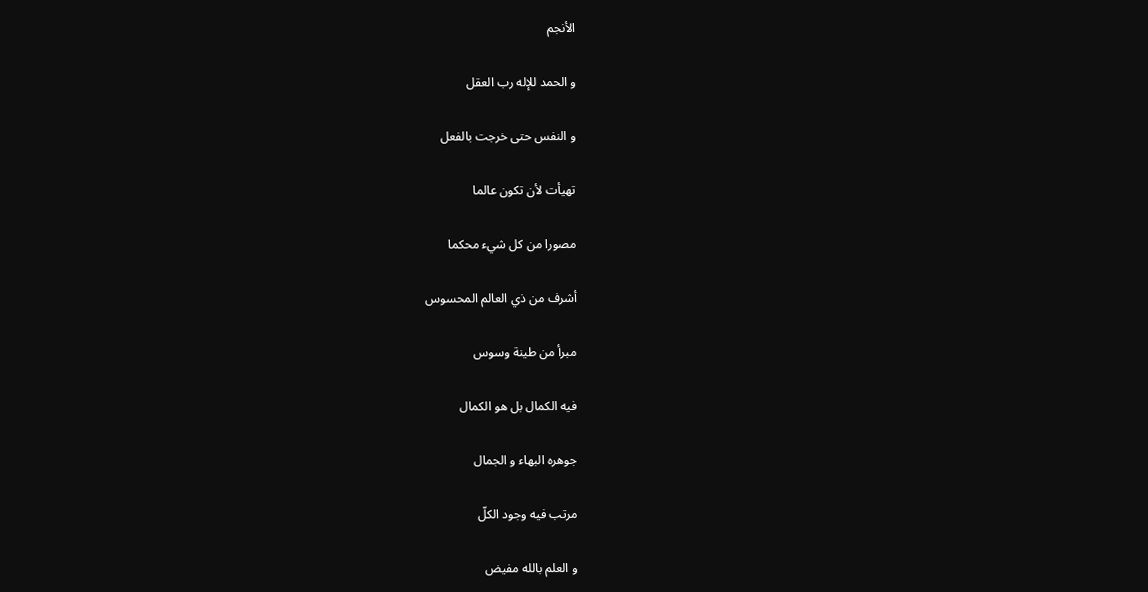الأنجم‌

و الحمد للإله رب العقل‌

و النفس حتى خرجت بالفعل‌

تهيأت لأن تكون عالما

مصورا من كل شي‌ء محكما

أشرف من ذي العالم المحسوس‌

مبرأ من طينة وسوس‌

فيه الكمال بل هو الكمال‌

جوهره البهاء و الجمال‌

مرتب فيه وجود الكلّ‌

و العلم بالله مفيض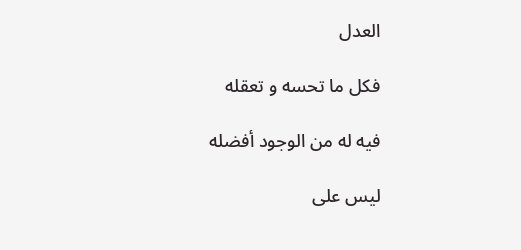العدل‌

فكل ما تحسه و تعقله‌

فيه له من الوجود أفضله‌

ليس على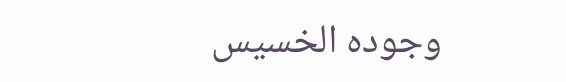وجوده الخسيس‌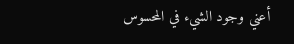أعني وجود الشي‌ء في المحسوس‌